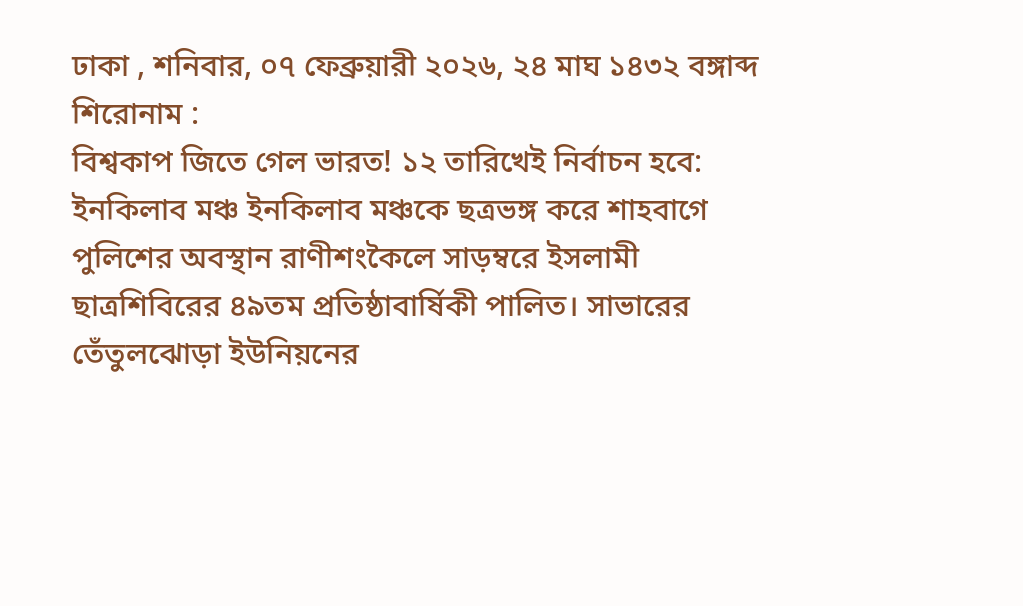ঢাকা , শনিবার, ০৭ ফেব্রুয়ারী ২০২৬, ২৪ মাঘ ১৪৩২ বঙ্গাব্দ
শিরোনাম :
বিশ্বকাপ জিতে গেল ভারত! ১২ তারিখেই নির্বাচন হবে: ইনকিলাব মঞ্চ ইনকিলাব মঞ্চকে ছত্রভঙ্গ করে শাহবাগে পুলিশের অবস্থান রাণীশংকৈলে সাড়ম্বরে ইসলামী ছাত্রশিবিরের ৪৯তম প্রতিষ্ঠাবার্ষিকী পালিত। সাভারের তেঁতুলঝোড়া ইউনিয়নের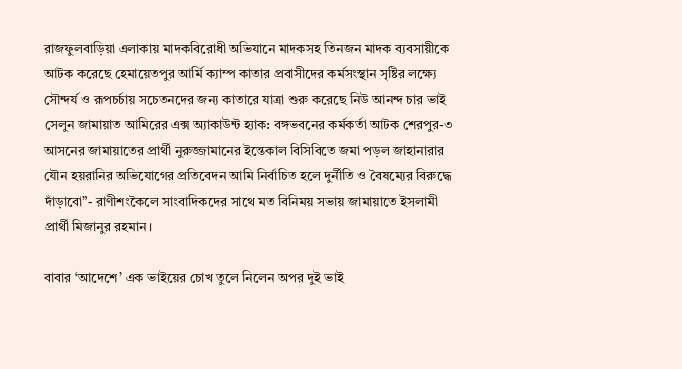রাজফুলবাড়িয়া এলাকায় মাদকবিরোধী অভিযানে মাদকসহ তিনজন মাদক ব্যবসায়ীকে আটক করেছে হেমায়েতপুর আর্মি ক্যাম্প কাতার প্রবাসীদের কর্মসংস্থান সৃষ্টির লক্ষ্যে সৌন্দর্য ও রূপচর্চায় সচেতনদের জন্য কাতারে যাত্রা শুরু করেছে নিউ আনন্দ চার ভাই সেলুন জামায়াত আমিরের এক্স অ্যাকাউন্ট হ্যাক: বঙ্গভবনের কর্মকর্তা আটক শেরপুর-৩ আসনের জামায়াতের প্রার্থী নুরুজ্জামানের ইন্তেকাল বিসিবিতে জমা পড়ল জাহানারার যৌন হয়রানির অভিযোগের প্রতিবেদন আমি নির্বাচিত হলে দুর্নীতি ও বৈষম্যের বিরুদ্ধে দাঁড়াবো”- রাণীশংকৈলে সাংবাদিকদের সাথে মত বিনিময় সভায় জামায়াতে ইসলামী প্রার্থী মিজানুর রহমান।

বাবার ‘আদেশে’ এক ভাইয়ের চোখ তুলে নিলেন অপর দুই ভাই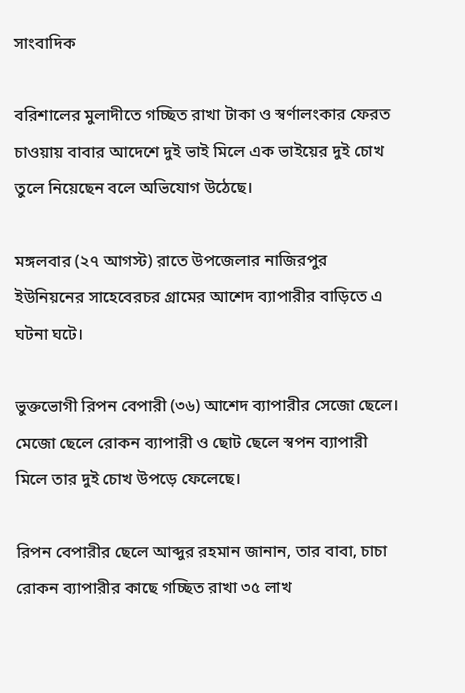সাংবাদিক

বরিশালের মুলাদীতে গচ্ছিত রাখা টাকা ও স্বর্ণালংকার ফেরত চাওয়ায় বাবার আদেশে দুই ভাই মিলে এক ভাইয়ের দুই চোখ তুলে নিয়েছেন বলে অভিযোগ উঠেছে।

মঙ্গলবার (২৭ আগস্ট) রাতে উপজেলার নাজিরপুর ইউনিয়নের সাহেবেরচর গ্রামের আশেদ ব্যাপারীর বাড়িতে এ ঘটনা ঘটে।

ভুক্তভোগী রিপন বেপারী (৩৬) আশেদ ব্যাপারীর সেজো ছেলে। মেজো ছেলে রোকন ব্যাপারী ও ছোট ছেলে স্বপন ব্যাপারী মিলে তার দুই চোখ উপড়ে ফেলেছে।

রিপন বেপারীর ছেলে আব্দুর রহমান জানান, তার বাবা, চাচা রোকন ব্যাপারীর কাছে গচ্ছিত রাখা ৩৫ লাখ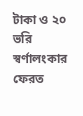টাকা ও ২০ ভরি স্বর্ণালংকার ফেরত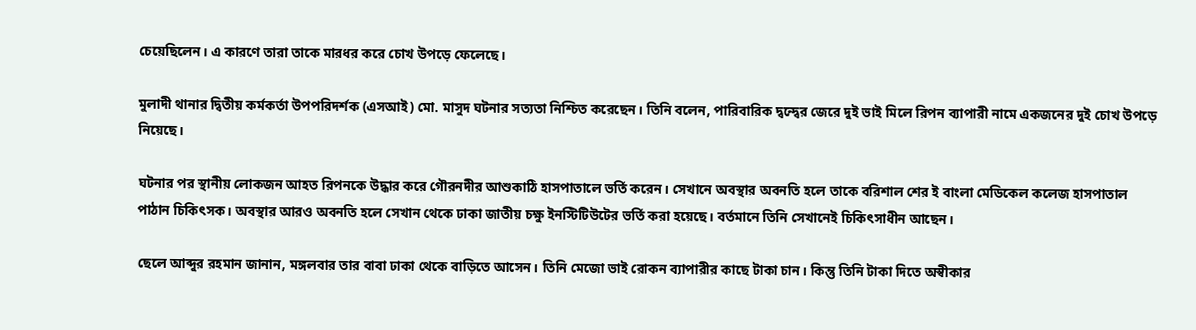চেয়েছিলেন। এ কারণে তারা তাকে মারধর করে চোখ উপড়ে ফেলেছে।

মুলাদী থানার দ্বিতীয় কর্মকর্তা উপপরিদর্শক (এসআই) মো. মাসুদ ঘটনার সত্যতা নিশ্চিত করেছেন। তিনি বলেন, পারিবারিক দ্বন্দ্বের জেরে দুই ভাই মিলে রিপন ব্যাপারী নামে একজনের দুই চোখ উপড়ে নিয়েছে।

ঘটনার পর স্থানীয় লোকজন আহত রিপনকে উদ্ধার করে গৌরনদীর আশুকাঠি হাসপাতালে ভর্তি করেন। সেখানে অবস্থার অবনতি হলে তাকে বরিশাল শের ই বাংলা মেডিকেল কলেজ হাসপাতাল পাঠান চিকিৎসক। অবস্থার আরও অবনতি হলে সেখান থেকে ঢাকা জাতীয় চক্ষু ইনস্টিটিউটের ভর্তি করা হয়েছে। বর্তমানে তিনি সেখানেই চিকিৎসাধীন আছেন।

ছেলে আব্দুর রহমান জানান, মঙ্গলবার তার বাবা ঢাকা থেকে বাড়িতে আসেন। তিনি মেজো ভাই রোকন ব্যাপারীর কাছে টাকা চান। কিন্তু তিনি টাকা দিতে অস্বীকার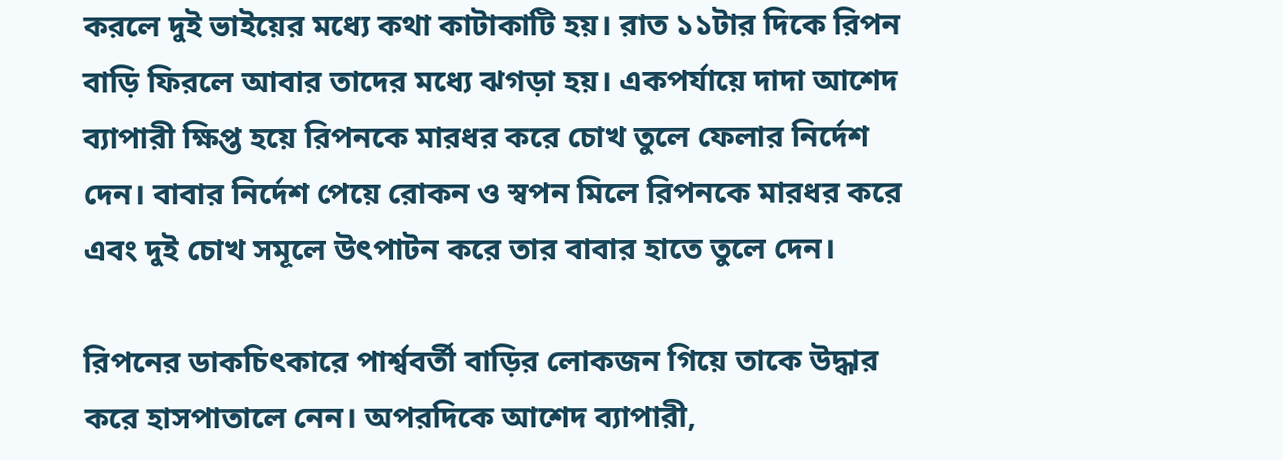করলে দুই ভাইয়ের মধ্যে কথা কাটাকাটি হয়। রাত ১১টার দিকে রিপন বাড়ি ফিরলে আবার তাদের মধ্যে ঝগড়া হয়। একপর্যায়ে দাদা আশেদ ব্যাপারী ক্ষিপ্ত হয়ে রিপনকে মারধর করে চোখ তুলে ফেলার নির্দেশ দেন। বাবার নির্দেশ পেয়ে রোকন ও স্বপন মিলে রিপনকে মারধর করে এবং দুই চোখ সমূলে উৎপাটন করে তার বাবার হাতে তুলে দেন।

রিপনের ডাকচিৎকারে পার্শ্ববর্তী বাড়ির লোকজন গিয়ে তাকে উদ্ধার করে হাসপাতালে নেন। অপরদিকে আশেদ ব্যাপারী,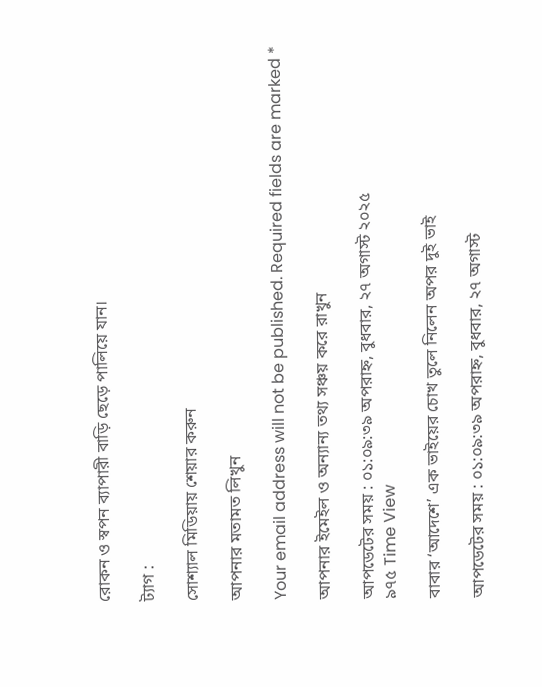রোকন ও স্বপন ব্যাপারী বাড়ি ছেড়ে পালিয়ে যান।

ট্যাগ :

সোশ্যাল মিডিয়ায় শেয়ার করুন

আপনার মতামত লিখুন

Your email address will not be published. Required fields are marked *

আপনার ইমেইল ও অন্যান্য তথ্য সঞ্চয় করে রাখুন

আপডেটের সময় : ০১:০৯:৩৯ অপরাহ্ন, বুধবার, ২৭ অগাস্ট ২০২৫
৯৭৫ Time View

বাবার ‘আদেশে’ এক ভাইয়ের চোখ তুলে নিলেন অপর দুই ভাই

আপডেটের সময় : ০১:০৯:৩৯ অপরাহ্ন, বুধবার, ২৭ অগাস্ট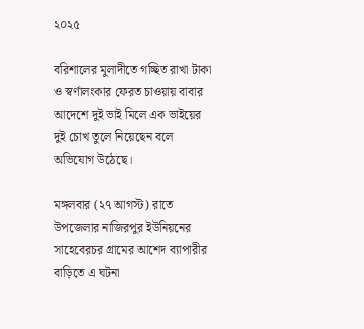২০২৫

বরিশালের মুলাদীতে গচ্ছিত রাখা টাকা ও স্বর্ণালংকার ফেরত চাওয়ায় বাবার আদেশে দুই ভাই মিলে এক ভাইয়ের দুই চোখ তুলে নিয়েছেন বলে অভিযোগ উঠেছে।

মঙ্গলবার (২৭ আগস্ট) রাতে উপজেলার নাজিরপুর ইউনিয়নের সাহেবেরচর গ্রামের আশেদ ব্যাপারীর বাড়িতে এ ঘটনা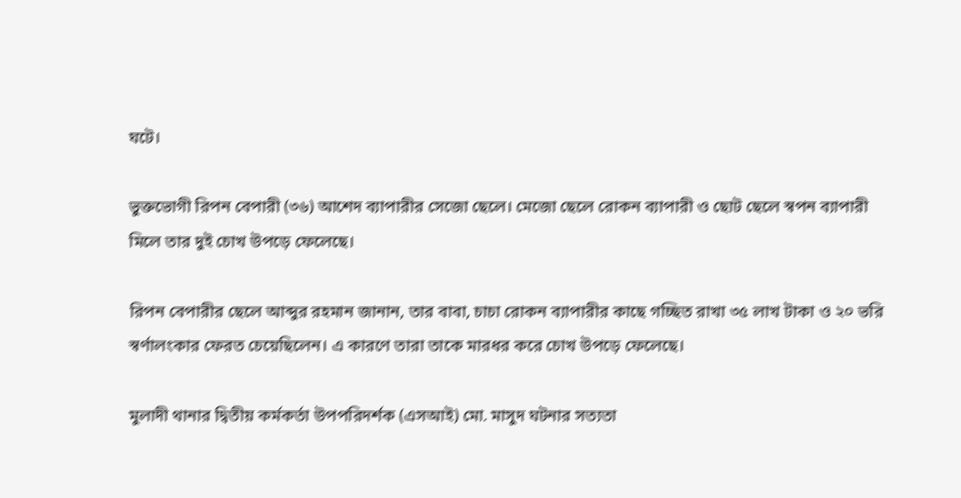ঘটে।

ভুক্তভোগী রিপন বেপারী (৩৬) আশেদ ব্যাপারীর সেজো ছেলে। মেজো ছেলে রোকন ব্যাপারী ও ছোট ছেলে স্বপন ব্যাপারী মিলে তার দুই চোখ উপড়ে ফেলেছে।

রিপন বেপারীর ছেলে আব্দুর রহমান জানান, তার বাবা, চাচা রোকন ব্যাপারীর কাছে গচ্ছিত রাখা ৩৫ লাখ টাকা ও ২০ ভরি স্বর্ণালংকার ফেরত চেয়েছিলেন। এ কারণে তারা তাকে মারধর করে চোখ উপড়ে ফেলেছে।

মুলাদী থানার দ্বিতীয় কর্মকর্তা উপপরিদর্শক (এসআই) মো. মাসুদ ঘটনার সত্যতা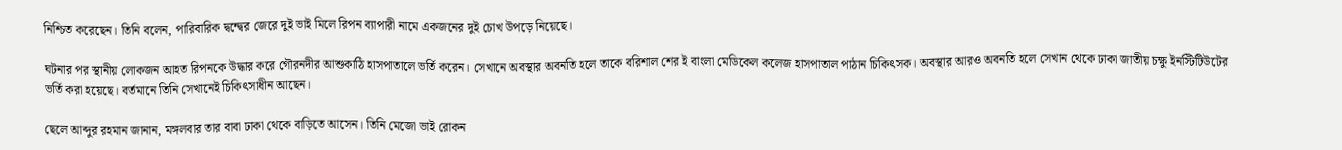নিশ্চিত করেছেন। তিনি বলেন, পারিবারিক দ্বন্দ্বের জেরে দুই ভাই মিলে রিপন ব্যাপারী নামে একজনের দুই চোখ উপড়ে নিয়েছে।

ঘটনার পর স্থানীয় লোকজন আহত রিপনকে উদ্ধার করে গৌরনদীর আশুকাঠি হাসপাতালে ভর্তি করেন। সেখানে অবস্থার অবনতি হলে তাকে বরিশাল শের ই বাংলা মেডিকেল কলেজ হাসপাতাল পাঠান চিকিৎসক। অবস্থার আরও অবনতি হলে সেখান থেকে ঢাকা জাতীয় চক্ষু ইনস্টিটিউটের ভর্তি করা হয়েছে। বর্তমানে তিনি সেখানেই চিকিৎসাধীন আছেন।

ছেলে আব্দুর রহমান জানান, মঙ্গলবার তার বাবা ঢাকা থেকে বাড়িতে আসেন। তিনি মেজো ভাই রোকন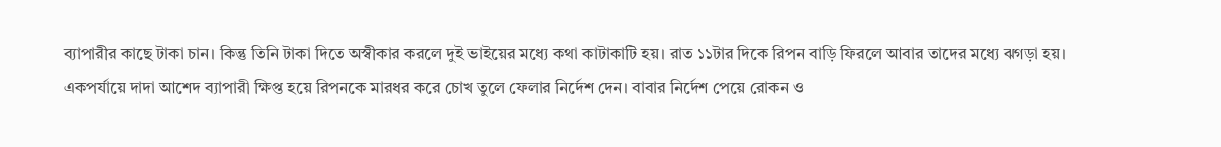ব্যাপারীর কাছে টাকা চান। কিন্তু তিনি টাকা দিতে অস্বীকার করলে দুই ভাইয়ের মধ্যে কথা কাটাকাটি হয়। রাত ১১টার দিকে রিপন বাড়ি ফিরলে আবার তাদের মধ্যে ঝগড়া হয়। একপর্যায়ে দাদা আশেদ ব্যাপারী ক্ষিপ্ত হয়ে রিপনকে মারধর করে চোখ তুলে ফেলার নির্দেশ দেন। বাবার নির্দেশ পেয়ে রোকন ও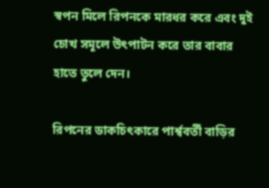স্বপন মিলে রিপনকে মারধর করে এবং দুই চোখ সমূলে উৎপাটন করে তার বাবার হাতে তুলে দেন।

রিপনের ডাকচিৎকারে পার্শ্ববর্তী বাড়ির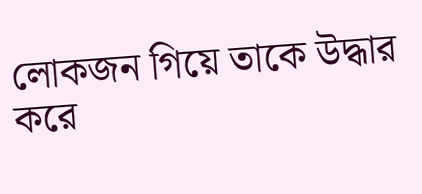লোকজন গিয়ে তাকে উদ্ধার করে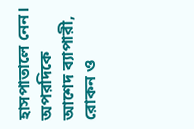হাসপাতালে নেন। অপরদিকে আশেদ ব্যাপারী, রোকন ও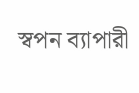স্বপন ব্যাপারী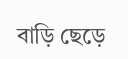বাড়ি ছেড়ে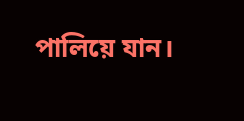পালিয়ে যান।